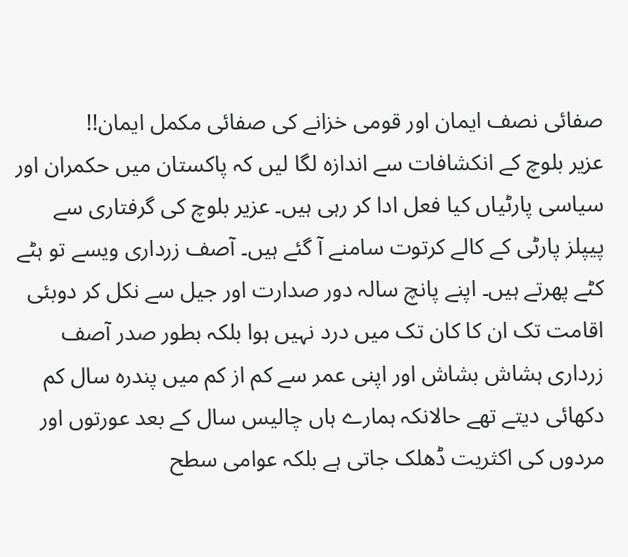صفائی نصف ایمان اور قومی خزانے کی صفائی مکمل ایمان!!
عزیر بلوچ کے انکشافات سے اندازہ لگا لیں کہ پاکستان میں حکمران اور سیاسی پارٹیاں کیا فعل ادا کر رہی ہیں۔ عزیر بلوچ کی گرفتاری سے پیپلز پارٹی کے کالے کرتوت سامنے آ گئے ہیں۔ آصف زرداری ویسے تو ہٹے کٹے پھرتے ہیں۔ اپنے پانچ سالہ دور صدارت اور جیل سے نکل کر دوبئی اقامت تک ان کا کان تک میں درد نہیں ہوا بلکہ بطور صدر آصف زرداری ہشاش بشاش اور اپنی عمر سے کم از کم میں پندرہ سال کم دکھائی دیتے تھے حالانکہ ہمارے ہاں چالیس سال کے بعد عورتوں اور مردوں کی اکثریت ڈھلک جاتی ہے بلکہ عوامی سطح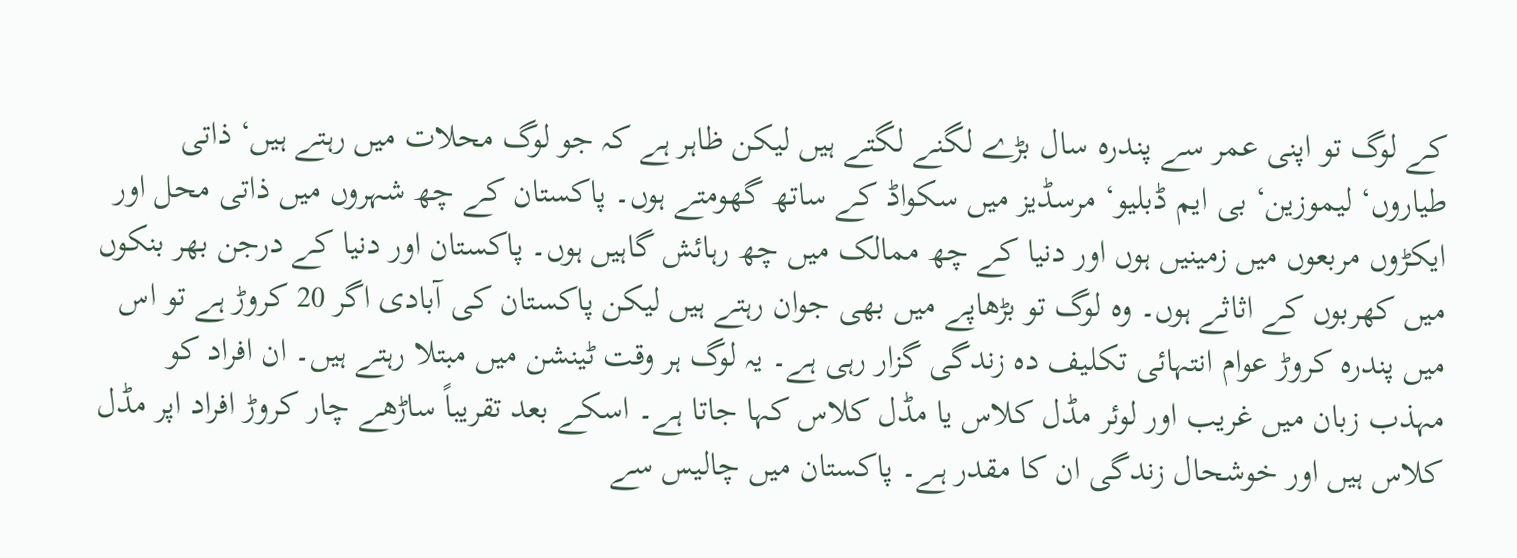کے لوگ تو اپنی عمر سے پندرہ سال بڑے لگنے لگتے ہیں لیکن ظاہر ہے کہ جو لوگ محلات میں رہتے ہیں‘ ذاتی طیاروں‘ لیموزین‘ بی ایم ڈبلیو‘ مرسڈیز میں سکواڈ کے ساتھ گھومتے ہوں۔ پاکستان کے چھ شہروں میں ذاتی محل اور ایکڑوں مربعوں میں زمینیں ہوں اور دنیا کے چھ ممالک میں چھ رہائش گاہیں ہوں۔ پاکستان اور دنیا کے درجن بھر بنکوں میں کھربوں کے اثاثے ہوں۔ وہ لوگ تو بڑھاپے میں بھی جوان رہتے ہیں لیکن پاکستان کی آبادی اگر 20 کروڑ ہے تو اس میں پندرہ کروڑ عوام انتہائی تکلیف دہ زندگی گزار رہی ہے۔ یہ لوگ ہر وقت ٹینشن میں مبتلا رہتے ہیں۔ ان افراد کو مہذب زبان میں غریب اور لوئر مڈل کلاس یا مڈل کلاس کہا جاتا ہے۔ اسکے بعد تقریباً ساڑھے چار کروڑ افراد اپر مڈل کلاس ہیں اور خوشحال زندگی ان کا مقدر ہے۔ پاکستان میں چالیس سے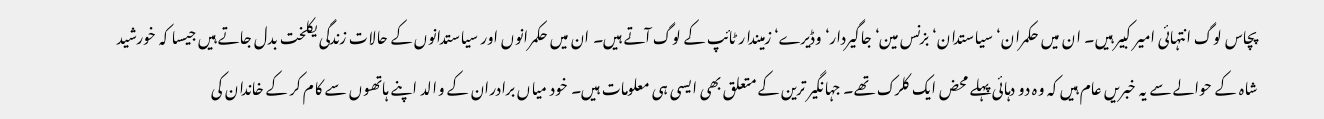پچاس لوگ انتہائی امیر کبیر ہیں۔ ان میں حکمران‘ سیاستدان‘ بزنس مین‘ جاگیردار‘ وڈیرے‘ زمیندار ٹائپ کے لوگ آتے ہیں۔ ان میں حکمرانوں اور سیاستدانوں کے حالات زندگی یکلخت بدل جاتے ہیں جیسا کہ خورشید شاہ کے حوالے سے یہ خبریں عام ہیں کہ وہ دو دہائی پہلے محض ایک کلرک تھے۔ جہانگیر ترین کے متعلق بھی ایسی ہی معلومات ہیں۔ خود میاں برادران کے والد اپنے ہاتھوں سے کام کر کے خاندان کی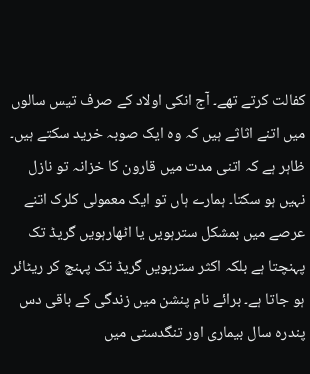کفالت کرتے تھے۔ آج انکی اولاد کے صرف تیس سالوں میں اتنے اثاثے ہیں کہ وہ ایک صوبہ خرید سکتے ہیں۔ ظاہر ہے کہ اتنی مدت میں قارون کا خزانہ تو نازل نہیں ہو سکتا۔ ہمارے ہاں تو ایک معمولی کلرک اتنے عرصے میں بمشکل سترہویں یا اٹھارہویں گریڈ تک پہنچتا ہے بلکہ اکثر سترہویں گریڈ تک پہنچ کر ریٹائر ہو جاتا ہے۔ برائے نام پنشن میں زندگی کے باقی دس پندرہ سال بیماری اور تنگدستی میں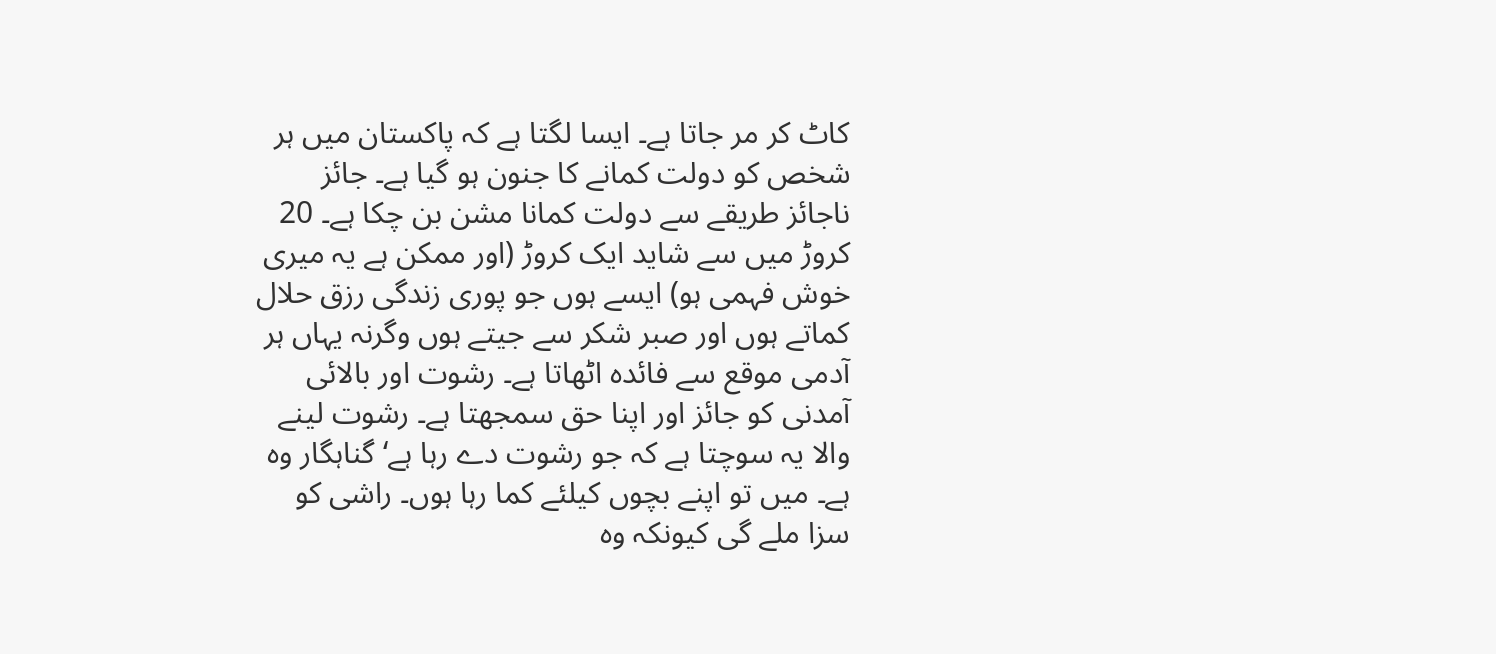کاٹ کر مر جاتا ہے۔ ایسا لگتا ہے کہ پاکستان میں ہر شخص کو دولت کمانے کا جنون ہو گیا ہے۔ جائز ناجائز طریقے سے دولت کمانا مشن بن چکا ہے۔ 20 کروڑ میں سے شاید ایک کروڑ (اور ممکن ہے یہ میری خوش فہمی ہو) ایسے ہوں جو پوری زندگی رزق حلال کماتے ہوں اور صبر شکر سے جیتے ہوں وگرنہ یہاں ہر آدمی موقع سے فائدہ اٹھاتا ہے۔ رشوت اور بالائی آمدنی کو جائز اور اپنا حق سمجھتا ہے۔ رشوت لینے والا یہ سوچتا ہے کہ جو رشوت دے رہا ہے‘ گناہگار وہ ہے۔ میں تو اپنے بچوں کیلئے کما رہا ہوں۔ راشی کو سزا ملے گی کیونکہ وہ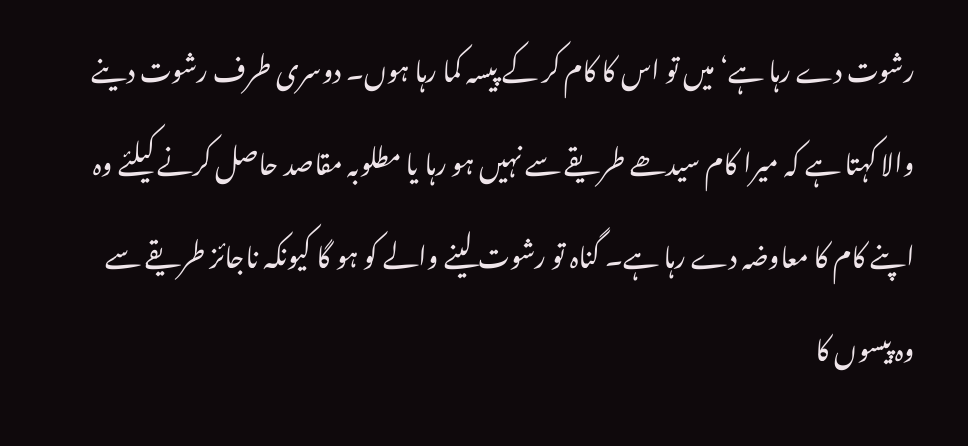رشوت دے رہا ہے‘ میں تو اس کا کام کر کے پیسہ کما رہا ہوں۔ دوسری طرف رشوت دینے والا کہتا ہے کہ میرا کام سیدھے طریقے سے نہیں ہو رہا یا مطلوبہ مقاصد حاصل کرنے کیلئے وہ اپنے کام کا معاوضہ دے رہا ہے۔ گناہ تو رشوت لینے والے کو ہو گا کیونکہ ناجائز طریقے سے وہ پیسوں کا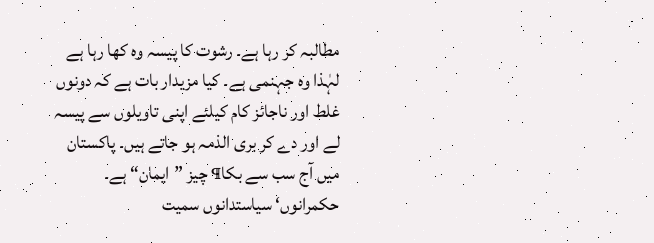مطالبہ کر رہا ہے۔ رشوت کا پیسہ وہ کھا رہا ہے لہٰذا وہ جہنمی ہے۔ کیا مزیدار بات ہے کہ دونوں غلط اور ناجائز کام کیلئے اپنی تاویلوں سے پیسہ لے اور دے کر بری الذمہ ہو جاتے ہیں۔ پاکستان میں آج سب سے بکا¶ چیز ”ایمان“ ہے۔ حکمرانوں‘ سیاستدانوں سمیت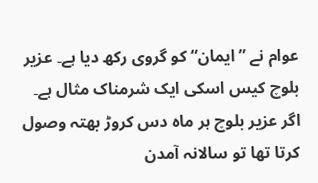عوام نے ”ایمان“ کو گروی رکھ دیا ہے۔ عزیر بلوچ کیس اسکی ایک شرمناک مثال ہے۔ اگر عزیر بلوچ ہر ماہ دس کروڑ بھتہ وصول کرتا تھا تو سالانہ آمدن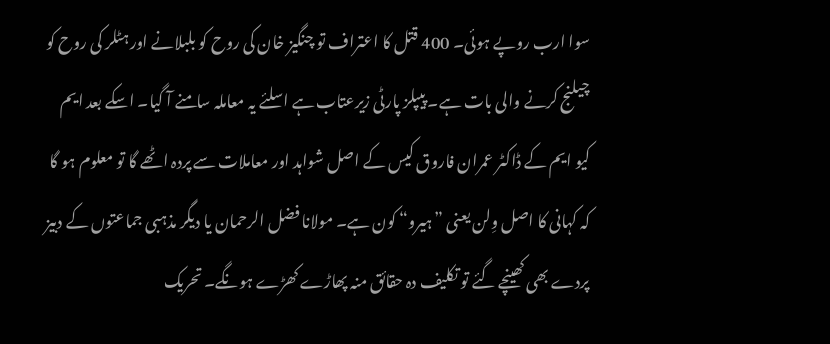سوا ارب روپے ہوئی۔ 400 قتل کا اعتراف تو چنگیز خان کی روح کو بلبلانے اور ہٹلر کی روح کو چیلنج کرنے والی بات ہے۔ پیپلز پارٹی زیرعتاب ہے اسلئے یہ معاملہ سامنے آ گیا۔ اسکے بعد ایم کیو ایم کے ڈاکٹر عمران فاروق کیس کے اصل شواہد اور معاملات سے پردہ اٹھے گا تو معلوم ہو گا کہ کہانی کا اصل وِلن یعنی ”ہیرو“ کون ہے۔ مولانا فضل الرحمان یا دیگر مذہبی جماعتوں کے دبیز پردے بھی کھینچے گئے تو تکلیف دہ حقائق منہ پھاڑے کھڑے ہونگے۔ تحریک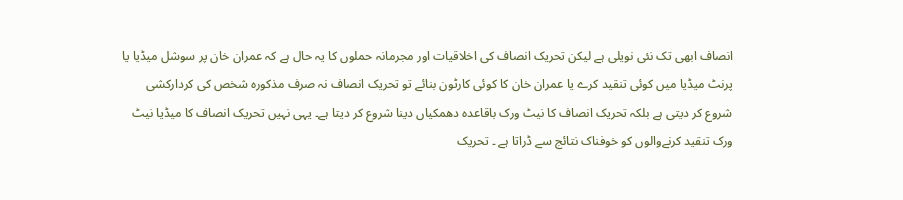انصاف ابھی تک نئی نویلی ہے لیکن تحریک انصاف کی اخلاقیات اور مجرمانہ حملوں کا یہ حال ہے کہ عمران خان پر سوشل میڈیا یا پرنٹ میڈیا میں کوئی تنقید کرے یا عمران خان کا کوئی کارٹون بنائے تو تحریک انصاف نہ صرف مذکورہ شخص کی کردارکشی شروع کر دیتی ہے بلکہ تحریک انصاف کا نیٹ ورک باقاعدہ دھمکیاں دینا شروع کر دیتا ہے۔ یہی نہیں تحریک انصاف کا میڈیا نیٹ ورک تنقید کرنےوالوں کو خوفناک نتائج سے ڈراتا ہے ۔ تحریک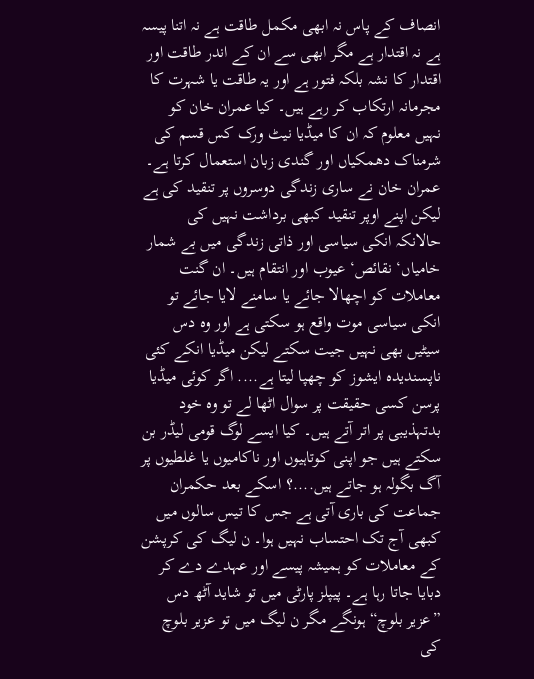انصاف کے پاس نہ ابھی مکمل طاقت ہے نہ اتنا پیسہ ہے نہ اقتدار ہے مگر ابھی سے ان کے اندر طاقت اور اقتدار کا نشہ بلکہ فتور ہے اور یہ طاقت یا شہرت کا مجرمانہ ارتکاب کر رہے ہیں۔ کیا عمران خان کو نہیں معلوم کہ ان کا میڈیا نیٹ ورک کس قسم کی شرمناک دھمکیاں اور گندی زبان استعمال کرتا ہے۔ عمران خان نے ساری زندگی دوسروں پر تنقید کی ہے لیکن اپنے اوپر تنقید کبھی برداشت نہیں کی حالانکہ انکی سیاسی اور ذاتی زندگی میں بے شمار خامیاں‘ نقائص‘ عیوب اور انتقام ہیں۔ ان گنت معاملات کو اچھالا جائے یا سامنے لایا جائے تو انکی سیاسی موت واقع ہو سکتی ہے اور وہ دس سیٹیں بھی نہیں جیت سکتے لیکن میڈیا انکے کئی ناپسندیدہ ایشوز کو چھپا لیتا ہے.... اگر کوئی میڈیا پرسن کسی حقیقت پر سوال اٹھا لے تو وہ خود بدتہذیبی پر اتر آتے ہیں۔ کیا ایسے لوگ قومی لیڈر بن سکتے ہیں جو اپنی کوتاہیوں اور ناکامیوں یا غلطیوں پر آگ بگولہ ہو جاتے ہیں....؟ اسکے بعد حکمران جماعت کی باری آتی ہے جس کا تیس سالوں میں کبھی آج تک احتساب نہیں ہوا۔ ن لیگ کی کرپشن کے معاملات کو ہمیشہ پیسے اور عہدے دے کر دبایا جاتا رہا ہے۔ پیپلز پارٹی میں تو شاید آٹھ دس ”عزیر بلوچ“ ہونگے مگر ن لیگ میں تو عزیر بلوچ کی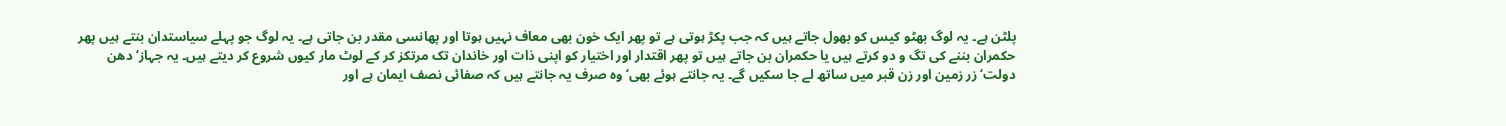پلٹن ہے۔ یہ لوگ بھٹو کیس کو بھول جاتے ہیں کہ جب پکڑ ہوتی ہے تو پھر ایک خون بھی معاف نہیں ہوتا اور پھانسی مقدر بن جاتی ہے۔ یہ لوگ جو پہلے سیاستدان بنتے ہیں پھر حکمران بننے کی تگ و دو کرتے ہیں یا حکمران بن جاتے ہیں تو پھر اقتدار اور اختیار کو اپنی ذات اور خاندان تک مرتکز کر کے لوٹ مار کیوں شروع کر دیتے ہیں۔ یہ جہاز‘ دھن دولت‘ زر زمین اور زن قبر میں ساتھ لے جا سکیں گے۔ یہ جانتے ہوئے بھی‘ وہ صرف یہ جانتے ہیں کہ صفائی نصف ایمان ہے اور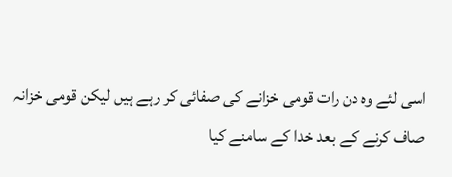اسی لئے وہ دن رات قومی خزانے کی صفائی کر رہے ہیں لیکن قومی خزانہ صاف کرنے کے بعد خدا کے سامنے کیا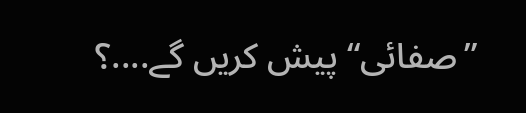”صفائی“ پیش کریں گے....؟